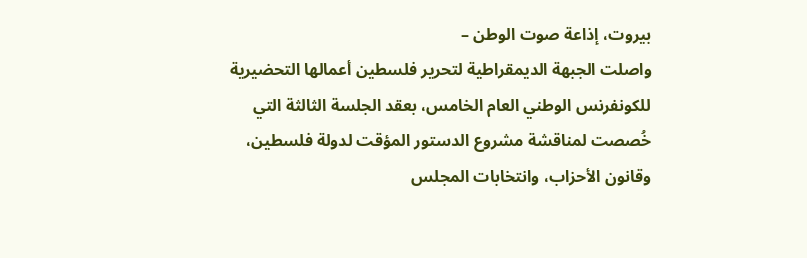بيروت، إذاعة صوت الوطن –
واصلت الجبهة الديمقراطية لتحرير فلسطين أعمالها التحضيرية للكونفرنس الوطني العام الخامس، بعقد الجلسة الثالثة التي خُصصت لمناقشة مشروع الدستور المؤقت لدولة فلسطين، وقانون الأحزاب، وانتخابات المجلس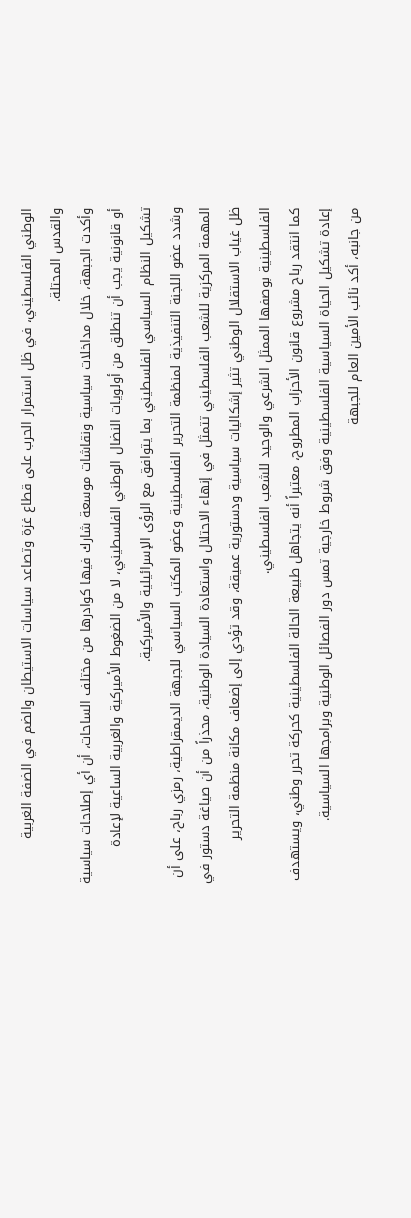الوطني الفلسطيني، في ظل استمرار الحرب على قطاع غزة وتصاعد سياسات الاستيطان والضم في الضفة الغربية والقدس المحتلة.
وأكدت الجبهة، خلال مداخلات سياسية ونقاشات موسعة شارك فيها كوادرها من مختلف الساحات، أن أي إصلاحات سياسية أو قانونية يجب أن تنطلق من أولويات النضال الوطني الفلسطيني، لا من الضغوط الأميركية والغربية الساعية لإعادة تشكيل النظام السياسي الفلسطيني بما يتوافق مع الرؤى الإسرائيلية والأميركية.
وشدد عضو اللجنة التنفيذية لمنظمة التحرير الفلسطينية وعضو المكتب السياسي للجبهة الديمقراطية، رمزي رباح، على أن المهمة المركزية للشعب الفلسطيني تتمثل في إنهاء الاحتلال واستعادة السيادة الوطنية، محذراً من أن صياغة دستور في ظل غياب الاستقلال الوطني تثير إشكاليات سياسية ودستورية عميقة، وقد تؤدي إلى إضعاف مكانة منظمة التحرير الفلسطينية بوصفها الممثل الشرعي والوحيد للشعب الفلسطيني.
كما انتقد رباح مشروع قانون الأحزاب المطروح، معتبراً أنه يتجاهل طبيعة الحالة الفلسطينية كحركة تحرر وطني، ويستهدف إعادة تشكيل الحياة السياسية الفلسطينية وفق شروط خارجية تمس دور الفصائل الوطنية وبرامجها السياسية.
من جانبه، أكد نائب الأمين العام للجبهة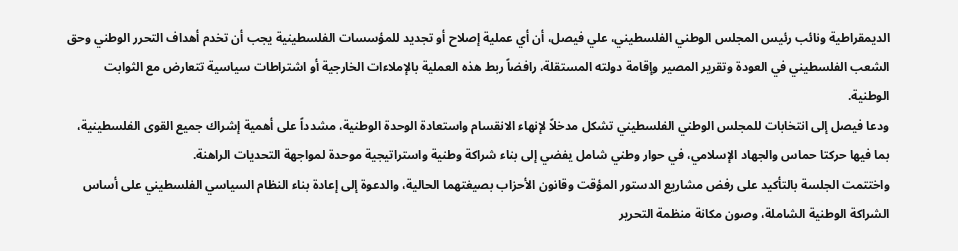الديمقراطية ونائب رئيس المجلس الوطني الفلسطيني، علي فيصل، أن أي عملية إصلاح أو تجديد للمؤسسات الفلسطينية يجب أن تخدم أهداف التحرر الوطني وحق الشعب الفلسطيني في العودة وتقرير المصير وإقامة دولته المستقلة، رافضاً ربط هذه العملية بالإملاءات الخارجية أو اشتراطات سياسية تتعارض مع الثوابت الوطنية.
ودعا فيصل إلى انتخابات للمجلس الوطني الفلسطيني تشكل مدخلاً لإنهاء الانقسام واستعادة الوحدة الوطنية، مشدداً على أهمية إشراك جميع القوى الفلسطينية، بما فيها حركتا حماس والجهاد الإسلامي، في حوار وطني شامل يفضي إلى بناء شراكة وطنية واستراتيجية موحدة لمواجهة التحديات الراهنة.
واختتمت الجلسة بالتأكيد على رفض مشاريع الدستور المؤقت وقانون الأحزاب بصيغتهما الحالية، والدعوة إلى إعادة بناء النظام السياسي الفلسطيني على أساس الشراكة الوطنية الشاملة، وصون مكانة منظمة التحرير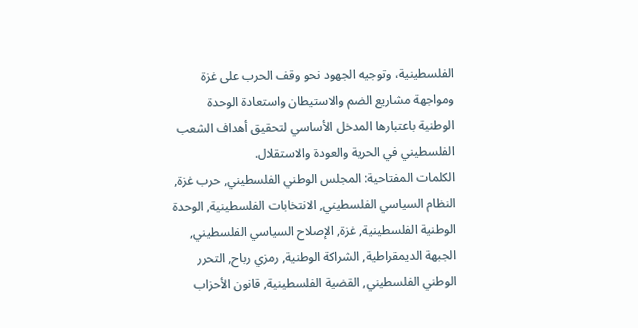الفلسطينية، وتوجيه الجهود نحو وقف الحرب على غزة ومواجهة مشاريع الضم والاستيطان واستعادة الوحدة الوطنية باعتبارها المدخل الأساسي لتحقيق أهداف الشعب الفلسطيني في الحرية والعودة والاستقلال.
الكلمات المفتاحية: المجلس الوطني الفلسطيني, حرب غزة, النظام السياسي الفلسطيني, الانتخابات الفلسطينية, الوحدة الوطنية الفلسطينية, غزة, الإصلاح السياسي الفلسطيني, الجبهة الديمقراطية, الشراكة الوطنية, رمزي رباح, التحرر الوطني الفلسطيني, القضية الفلسطينية, قانون الأحزاب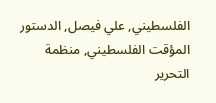الفلسطيني, علي فيصل, الدستور المؤقت الفلسطيني, منظمة التحرير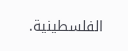الفلسطينية.